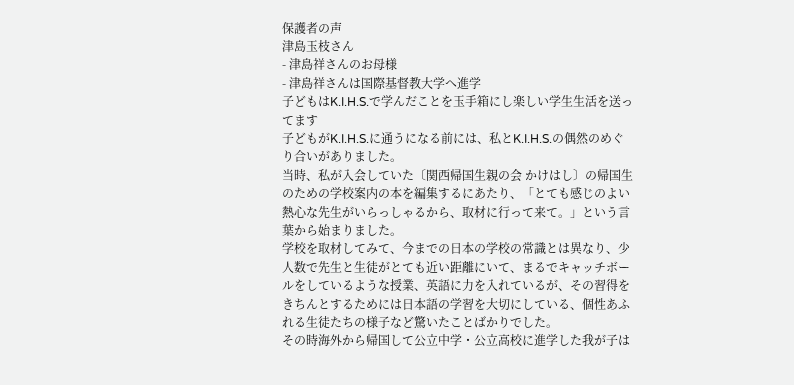保護者の声
津島玉枝さん
- 津島祥さんのお母様
- 津島祥さんは国際基督教大学へ進学
子どもはK.I.H.S.で学んだことを玉手箱にし楽しい学生生活を送ってます
子どもがK.I.H.S.に通うになる前には、私とK.I.H.S.の偶然のめぐり合いがありました。
当時、私が入会していた〔関西帰国生親の会 かけはし〕の帰国生のための学校案内の本を編集するにあたり、「とても感じのよい熱心な先生がいらっしゃるから、取材に行って来て。」という言葉から始まりました。
学校を取材してみて、今までの日本の学校の常識とは異なり、少人数で先生と生徒がとても近い距離にいて、まるでキャッチボールをしているような授業、英語に力を入れているが、その習得をきちんとするためには日本語の学習を大切にしている、個性あふれる生徒たちの様子など驚いたことばかりでした。
その時海外から帰国して公立中学・公立高校に進学した我が子は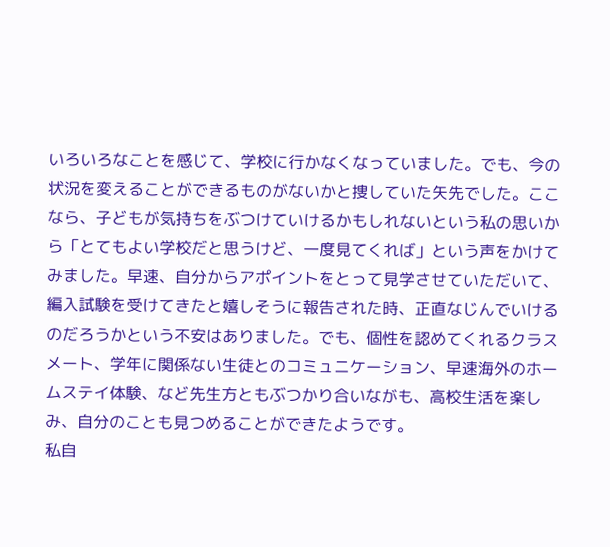いろいろなことを感じて、学校に行かなくなっていました。でも、今の状況を変えることができるものがないかと捜していた矢先でした。ここなら、子どもが気持ちをぶつけていけるかもしれないという私の思いから「とてもよい学校だと思うけど、一度見てくれば」という声をかけてみました。早速、自分からアポイントをとって見学させていただいて、編入試験を受けてきたと嬉しそうに報告された時、正直なじんでいけるのだろうかという不安はありました。でも、個性を認めてくれるクラスメート、学年に関係ない生徒とのコミュニケーション、早速海外のホームステイ体験、など先生方ともぶつかり合いながも、高校生活を楽しみ、自分のことも見つめることができたようです。
私自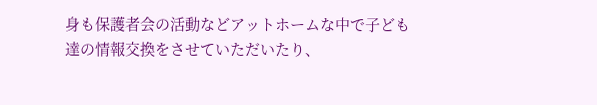身も保護者会の活動などアットホームな中で子ども達の情報交換をさせていただいたり、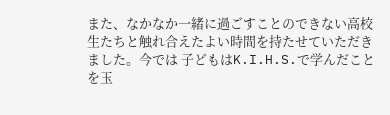また、なかなか一緒に過ごすことのできない高校生たちと触れ合えたよい時間を持たせていただきました。今では 子どもはK.I.H.S.で学んだことを玉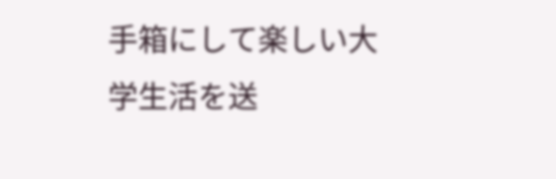手箱にして楽しい大学生活を送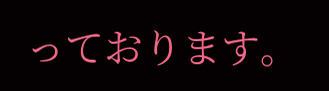っております。